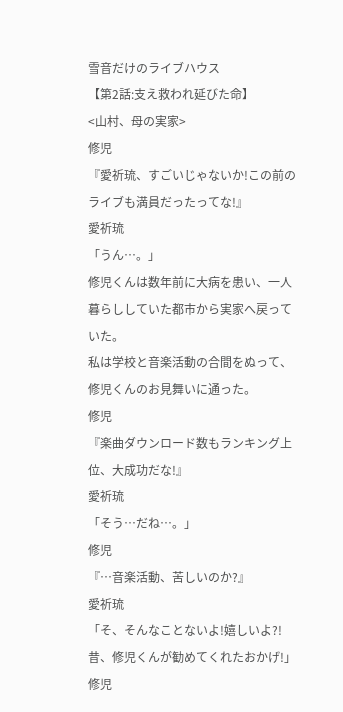雪音だけのライブハウス
【第2話:支え救われ延びた命】
<山村、母の実家>
修児
『愛祈琉、すごいじゃないか!この前のライブも満員だったってな!』
愛祈琉
「うん…。」
修児くんは数年前に大病を患い、一人暮らししていた都市から実家へ戻っていた。
私は学校と音楽活動の合間をぬって、修児くんのお見舞いに通った。
修児
『楽曲ダウンロード数もランキング上位、大成功だな!』
愛祈琉
「そう…だね…。」
修児
『…音楽活動、苦しいのか?』
愛祈琉
「そ、そんなことないよ!嬉しいよ?!昔、修児くんが勧めてくれたおかげ!」
修児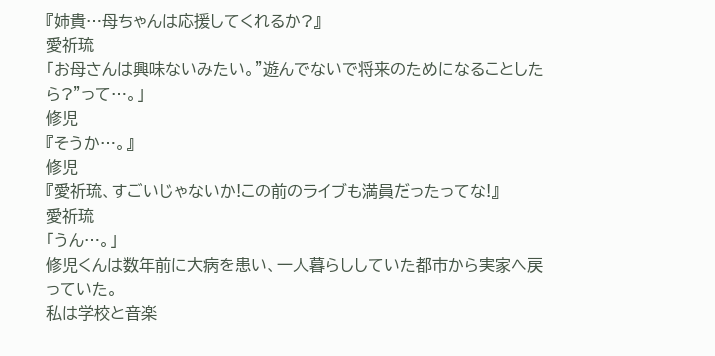『姉貴…母ちゃんは応援してくれるか?』
愛祈琉
「お母さんは興味ないみたい。”遊んでないで将来のためになることしたら?”って…。」
修児
『そうか…。』
修児
『愛祈琉、すごいじゃないか!この前のライブも満員だったってな!』
愛祈琉
「うん…。」
修児くんは数年前に大病を患い、一人暮らししていた都市から実家へ戻っていた。
私は学校と音楽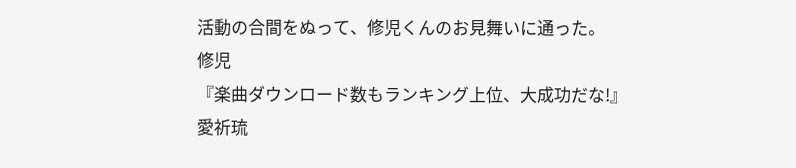活動の合間をぬって、修児くんのお見舞いに通った。
修児
『楽曲ダウンロード数もランキング上位、大成功だな!』
愛祈琉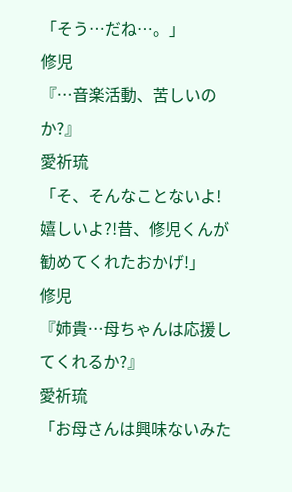「そう…だね…。」
修児
『…音楽活動、苦しいのか?』
愛祈琉
「そ、そんなことないよ!嬉しいよ?!昔、修児くんが勧めてくれたおかげ!」
修児
『姉貴…母ちゃんは応援してくれるか?』
愛祈琉
「お母さんは興味ないみた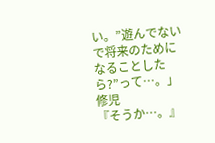い。”遊んでないで将来のためになることしたら?”って…。」
修児
『そうか…。』